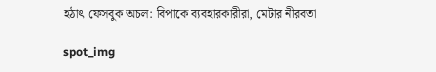হঠাৎ ফেসবুক অচল: বিপাকে ব্যবহারকারীরা, মেটার নীরবতা

spot_img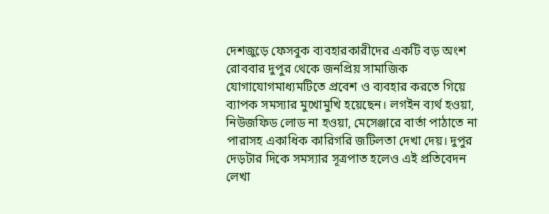দেশজুড়ে ফেসবুক ব্যবহারকারীদের একটি বড় অংশ রোববার দুপুর থেকে জনপ্রিয় সামাজিক যোগাযোগমাধ্যমটিতে প্রবেশ ও ব্যবহার করতে গিয়ে ব্যাপক সমস্যার মুখোমুখি হয়েছেন। লগইন ব্যর্থ হওয়া, নিউজফিড লোড না হওয়া, মেসেঞ্জারে বার্তা পাঠাতে না পারাসহ একাধিক কারিগরি জটিলতা দেখা দেয়। দুপুর দেড়টার দিকে সমস্যার সূত্রপাত হলেও এই প্রতিবেদন লেখা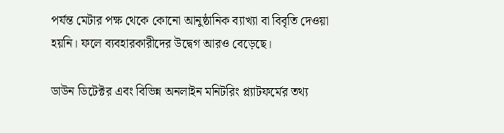পর্যন্ত মেটার পক্ষ থেকে কোনো আনুষ্ঠানিক ব্যাখ্যা বা বিবৃতি দেওয়া হয়নি। ফলে ব্যবহারকারীদের উদ্বেগ আরও বেড়েছে।

ডাউন ডিটেক্টর এবং বিভিন্ন অনলাইন মনিটরিং প্ল্যাটফর্মের তথ্য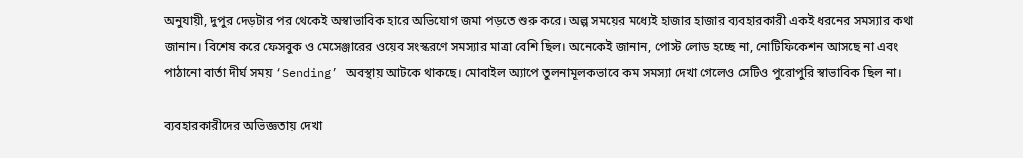অনুযায়ী, দুপুর দেড়টার পর থেকেই অস্বাভাবিক হারে অভিযোগ জমা পড়তে শুরু করে। অল্প সময়ের মধ্যেই হাজার হাজার ব্যবহারকারী একই ধরনের সমস্যার কথা জানান। বিশেষ করে ফেসবুক ও মেসেঞ্জারের ওয়েব সংস্করণে সমস্যার মাত্রা বেশি ছিল। অনেকেই জানান, পোস্ট লোড হচ্ছে না, নোটিফিকেশন আসছে না এবং পাঠানো বার্তা দীর্ঘ সময় ‘Sending’ অবস্থায় আটকে থাকছে। মোবাইল অ্যাপে তুলনামূলকভাবে কম সমস্যা দেখা গেলেও সেটিও পুরোপুরি স্বাভাবিক ছিল না।

ব্যবহারকারীদের অভিজ্ঞতায় দেখা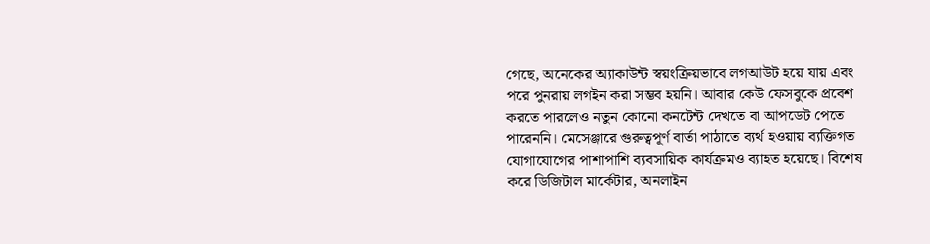গেছে, অনেকের অ্যাকাউন্ট স্বয়ংক্রিয়ভাবে লগআউট হয়ে যায় এবং পরে পুনরায় লগইন করা সম্ভব হয়নি। আবার কেউ ফেসবুকে প্রবেশ করতে পারলেও নতুন কোনো কনটেন্ট দেখতে বা আপডেট পেতে পারেননি। মেসেঞ্জারে গুরুত্বপূর্ণ বার্তা পাঠাতে ব্যর্থ হওয়ায় ব্যক্তিগত যোগাযোগের পাশাপাশি ব্যবসায়িক কার্যক্রমও ব্যাহত হয়েছে। বিশেষ করে ডিজিটাল মার্কেটার, অনলাইন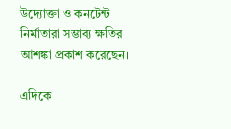উদ্যোক্তা ও কনটেন্ট নির্মাতারা সম্ভাব্য ক্ষতির আশঙ্কা প্রকাশ করেছেন।

এদিকে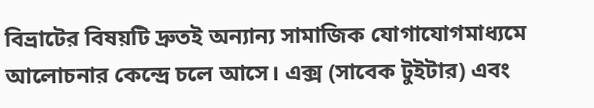বিভ্রাটের বিষয়টি দ্রুতই অন্যান্য সামাজিক যোগাযোগমাধ্যমে আলোচনার কেন্দ্রে চলে আসে। এক্স (সাবেক টুইটার) এবং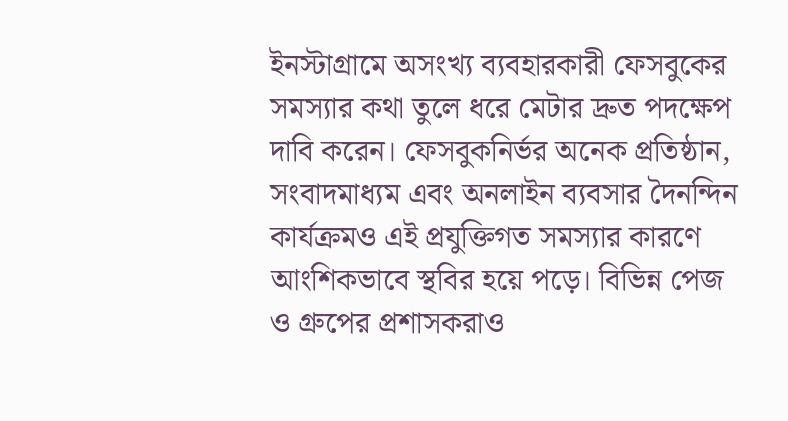ইনস্টাগ্রামে অসংখ্য ব্যবহারকারী ফেসবুকের সমস্যার কথা তুলে ধরে মেটার দ্রুত পদক্ষেপ দাবি করেন। ফেসবুকনির্ভর অনেক প্রতিষ্ঠান, সংবাদমাধ্যম এবং অনলাইন ব্যবসার দৈনন্দিন কার্যক্রমও এই প্রযুক্তিগত সমস্যার কারণে আংশিকভাবে স্থবির হয়ে পড়ে। বিভিন্ন পেজ ও গ্রুপের প্রশাসকরাও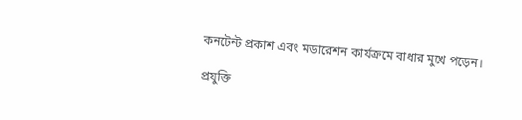কনটেন্ট প্রকাশ এবং মডারেশন কার্যক্রমে বাধার মুখে পড়েন।

প্রযুক্তি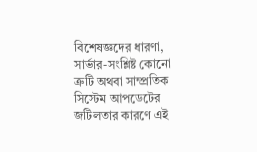বিশেষজ্ঞদের ধারণা, সার্ভার-সংশ্লিষ্ট কোনো ত্রুটি অথবা সাম্প্রতিক সিস্টেম আপডেটের জটিলতার কারণে এই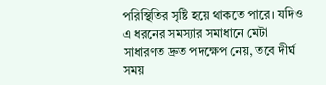পরিস্থিতির সৃষ্টি হয়ে থাকতে পারে। যদিও এ ধরনের সমস্যার সমাধানে মেটা সাধারণত দ্রুত পদক্ষেপ নেয়, তবে দীর্ঘ সময়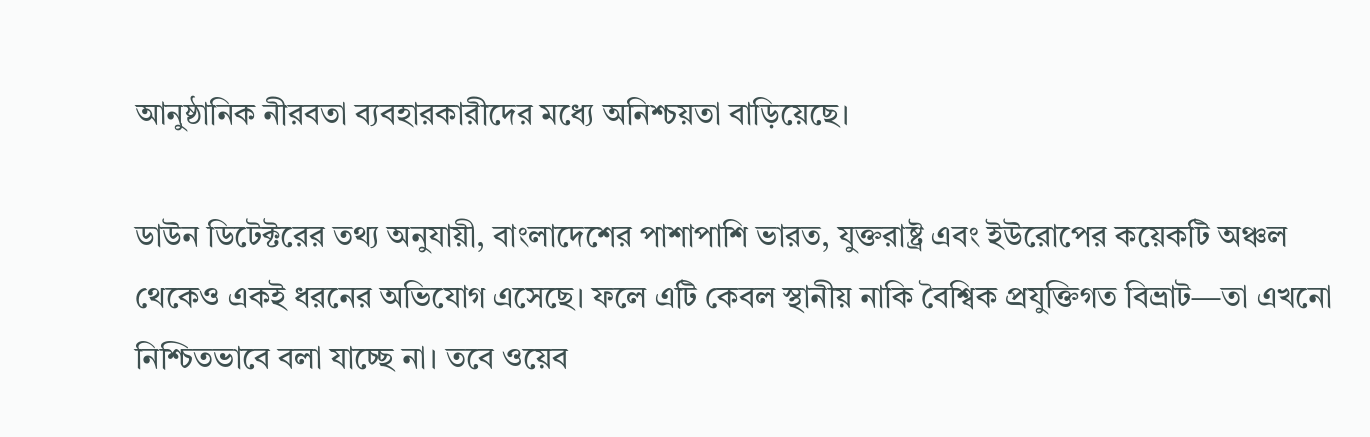আনুষ্ঠানিক নীরবতা ব্যবহারকারীদের মধ্যে অনিশ্চয়তা বাড়িয়েছে।

ডাউন ডিটেক্টরের তথ্য অনুযায়ী, বাংলাদেশের পাশাপাশি ভারত, যুক্তরাষ্ট্র এবং ইউরোপের কয়েকটি অঞ্চল থেকেও একই ধরনের অভিযোগ এসেছে। ফলে এটি কেবল স্থানীয় নাকি বৈশ্বিক প্রযুক্তিগত বিভ্রাট—তা এখনো নিশ্চিতভাবে বলা যাচ্ছে না। তবে ওয়েব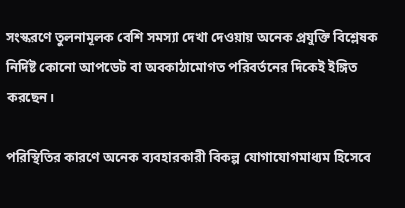সংস্করণে তুলনামূলক বেশি সমস্যা দেখা দেওয়ায় অনেক প্রযুক্তি বিশ্লেষক নির্দিষ্ট কোনো আপডেট বা অবকাঠামোগত পরিবর্তনের দিকেই ইঙ্গিত করছেন।

পরিস্থিতির কারণে অনেক ব্যবহারকারী বিকল্প যোগাযোগমাধ্যম হিসেবে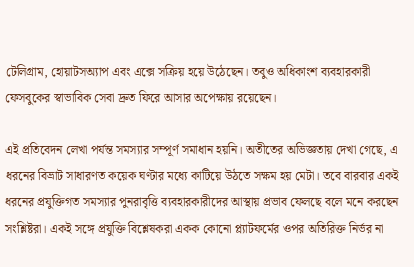টেলিগ্রাম, হোয়াটসঅ্যাপ এবং এক্সে সক্রিয় হয়ে উঠেছেন। তবুও অধিকাংশ ব্যবহারকারী ফেসবুকের স্বাভাবিক সেবা দ্রুত ফিরে আসার অপেক্ষায় রয়েছেন।

এই প্রতিবেদন লেখা পর্যন্ত সমস্যার সম্পূর্ণ সমাধান হয়নি। অতীতের অভিজ্ঞতায় দেখা গেছে, এ ধরনের বিভ্রাট সাধারণত কয়েক ঘণ্টার মধ্যে কাটিয়ে উঠতে সক্ষম হয় মেটা। তবে বারবার একই ধরনের প্রযুক্তিগত সমস্যার পুনরাবৃত্তি ব্যবহারকারীদের আস্থায় প্রভাব ফেলছে বলে মনে করছেন সংশ্লিষ্টরা। একই সঙ্গে প্রযুক্তি বিশ্লেষকরা একক কোনো প্ল্যাটফর্মের ওপর অতিরিক্ত নির্ভর না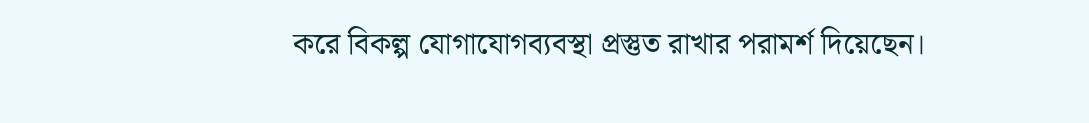করে বিকল্প যোগাযোগব্যবস্থা প্রস্তুত রাখার পরামর্শ দিয়েছেন।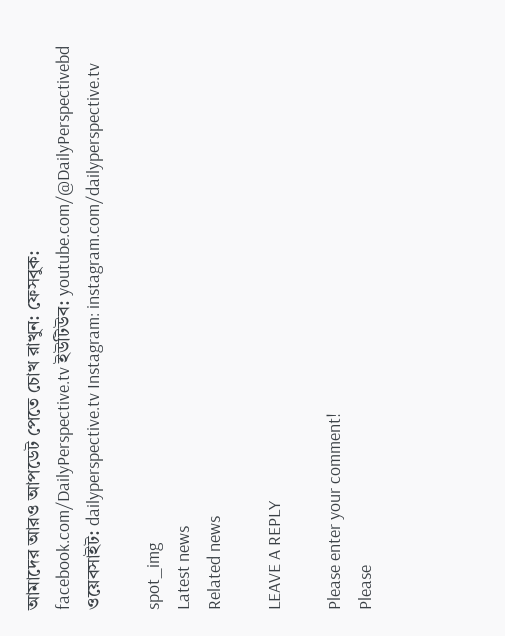আমাদের আরও আপডেট পেতে চোখ রাখুন: ফেসবুক: facebook.com/DailyPerspective.tv ইউটিউব: youtube.com/@DailyPerspectivebd ওয়েবসাইট: dailyperspective.tv Instagram: instagram.com/dailyperspective.tv

spot_img
Latest news
Related news

LEAVE A REPLY

Please enter your comment!
Please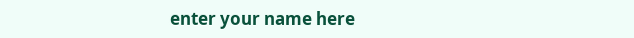enter your name here